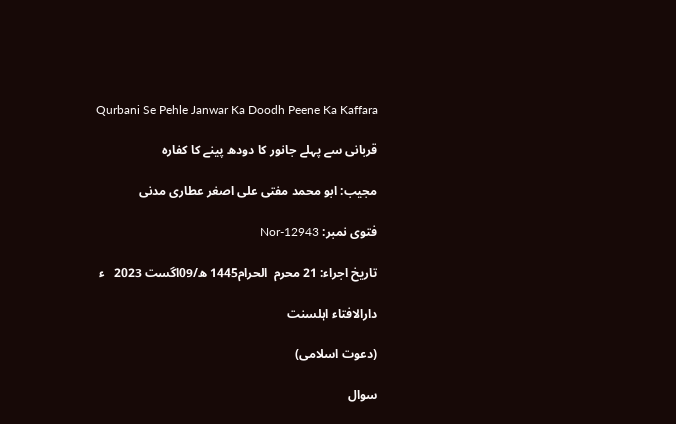Qurbani Se Pehle Janwar Ka Doodh Peene Ka Kaffara

قربانی سے پہلے جانور کا دودھ پینے کا کفارہ

مجیب: ابو محمد مفتی علی اصغر عطاری مدنی

فتوی نمبر: Nor-12943

تاریخ اجراء: 21 محرم  الحرام1445 ھ/09اگست 2023   ء

دارالافتاء اہلسنت

(دعوت اسلامی)

سوال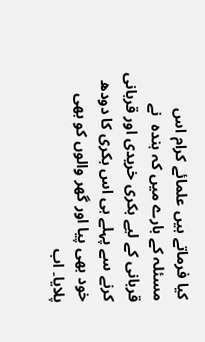کیا فرماتے ہیں علمائے کرام اس مسئلہ کے بارے میں کہ ہندہ  نے قربانی کے لیے بکری خریدی اور قربانی کرنے سے پہلے ہی اس بکری کا دودھ خود بھی پیا اور گھر والوں کو بھی پلایا۔ اب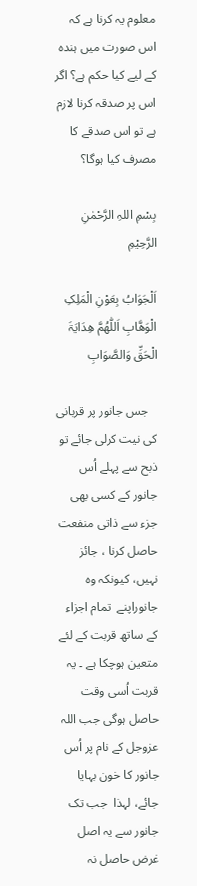معلوم یہ کرنا ہے کہ اس صورت میں ہندہ کے لیے کیا حکم ہے؟ اگر اس پر صدقہ کرنا لازم ہے تو اس صدقے کا مصرف کیا ہوگا؟

بِسْمِ اللہِ الرَّحْمٰنِ الرَّحِیْمِ

اَلْجَوَابُ بِعَوْنِ الْمَلِکِ الْوَھَّابِ اَللّٰھُمَّ ھِدَایَۃَ الْحَقِّ وَالصَّوَابِ

   جس جانور پر قربانی کی نیت کرلی جائے تو ذبح سے پہلے اُس جانور کے کسی بھی جزء سے ذاتی منفعت حاصل کرنا ، جائز نہیں، کیونکہ وہ  جانوراپنے  تمام اجزاء کے ساتھ قربت کے لئے متعین ہوچکا ہے ۔ یہ قربت اُسی وقت حاصل ہوگی جب اللہ عزوجل کے نام پر اُس جانور کا خون بہایا  جائے، لہذا  جب تک جانور سے یہ اصل غرض حاصل نہ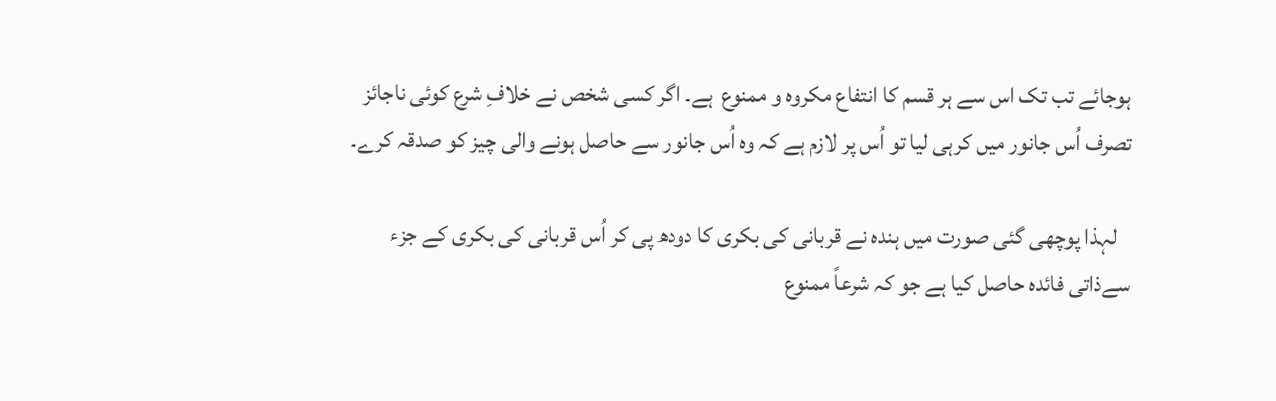ہوجائے تب تک اس سے ہر قسم کا انتفاع مکروہ و ممنوع  ہے۔ اگر کسی شخص نے خلافِ شرع کوئی ناجائز تصرف اُس جانور میں کرہی لیا تو اُس پر لازم ہے کہ وہ اُس جانور سے حاصل ہونے والی چیز کو صدقہ کرے۔

   لہذا پوچھی گئی صورت میں ہندہ نے قربانی کی بکری کا دودھ پی کر اُس قربانی کی بکری کے جزء سےذاتی فائدہ حاصل کیا ہے جو کہ شرعاً ممنوع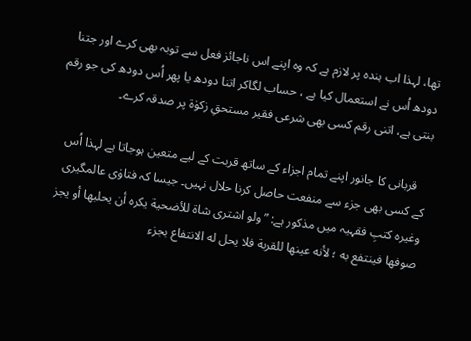تھا، لہذا اب ہندہ پر لازم ہے کہ وہ اپنے اس ناجائز فعل سے توبہ بھی کرے اور جتنا دودھ اُس نے استعمال کیا ہے ، حساب لگاکر اتنا دودھ یا پھر اُس دودھ کی جو رقم بنتی ہے، اتنی رقم کسی بھی شرعی فقیر مستحقِ زکوٰۃ پر صدقہ کرے۔

   قربانی کا جانور اپنے تمام اجزاء کے ساتھ قربت کے لیے متعین ہوجاتا ہے لہذا اُس کے کسی بھی جزء سے منفعت حاصل کرنا حلال نہیں۔ جیسا کہ فتاوٰی عالمگیری  وغیرہ کتبِ فقہیہ میں مذکور ہے: ”ولو اشترى شاة للأضحية يكره أن يحلبها أو يجز صوفها فينتفع به ؛ لأنه عينها للقربة فلا يحل له الانتفاع بجزء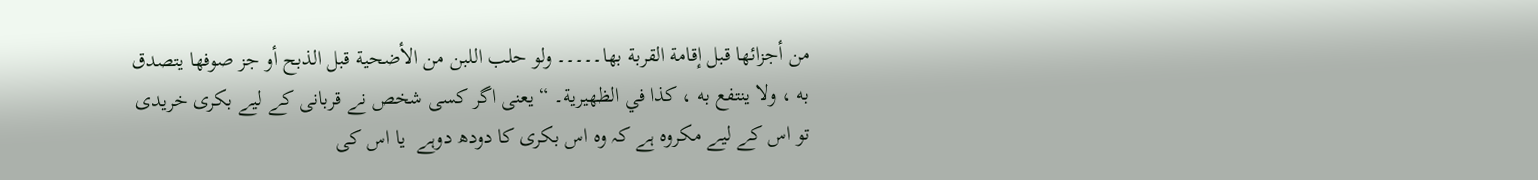من أجزائها قبل إقامة القربة بها۔۔۔۔۔ ولو حلب اللبن من الأضحية قبل الذبح أو جز صوفها يتصدق به ، ولا ينتفع به ، كذا في الظهيرية۔ “ یعنی اگر کسی شخص نے قربانی کے لیے بکری خریدی تو اس کے لیے مکروہ ہے کہ وہ اس بکری کا دودھ دوہے  یا اس کی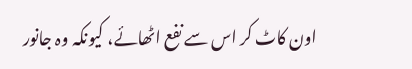اون کاٹ کر اس سے نفع اٹھائے، کیونکہ وہ جانور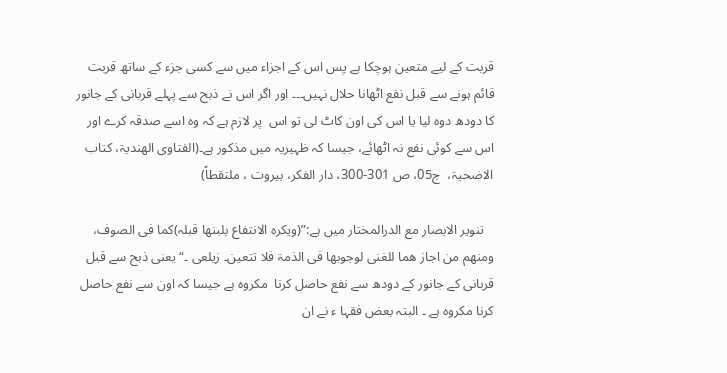قربت کے لیے متعین ہوچکا ہے پس اس کے اجزاء میں سے کسی جزء کے ساتھ قربت قائم ہونے سے قبل نفع اٹھانا حلال نہیں۔۔۔ اور اگر اس نے ذبح سے پہلے قربانی کے جانور کا دودھ دوہ لیا یا اس کی اون کاٹ لی تو اس  پر لازم ہے کہ وہ اسے صدقہ کرے اور اس سے کوئی نفع نہ اٹھائے، جیسا کہ ظہیریہ میں مذکور ہے۔(الفتاوى الهنديۃ، کتاب الاضحیۃ،  ج05، ص 301-300، دار الفكر، بيروت ، ملتقطاً)

   تنویر الابصار مع الدرالمختار میں ہے:”(ویکرہ الانتفاع بلبنھا قبلہ)کما فی الصوف، ومنھم من اجاز ھما للغنی لوجوبھا فی الذمۃ فلا تتعین۔ زیلعی ۔“ یعنی ذبح سے قبل قربانی کے جانور کے دودھ سے نفع حاصل کرنا  مکروہ ہے جیسا کہ اون سے نفع حاصل کرنا مکروہ ہے ۔ البتہ بعض فقہا ء نے ان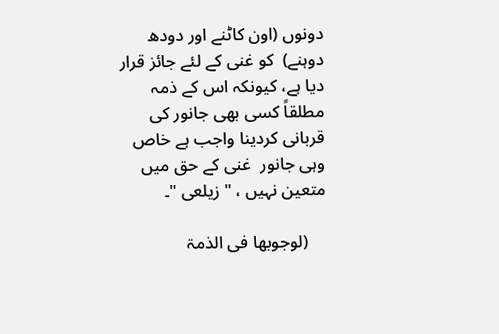دونوں (اون کاٹنے اور دودھ دوہنے)  کو غنی کے لئے جائز قرار دیا ہے، کیونکہ اس کے ذمہ مطلقاً کسی بھی جانور کی قربانی کردینا واجب ہے خاص وہی جانور  غنی کے حق میں متعین نہیں ، " زیلعی "۔

    (لوجوبھا فی الذمۃ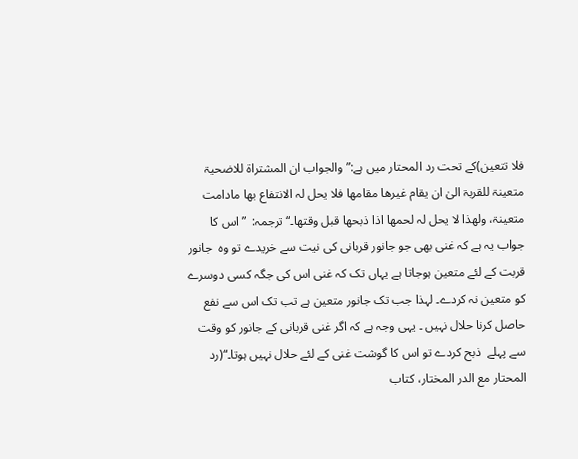فلا تتعین)کے تحت رد المحتار میں ہے:”والجواب ان المشتراۃ للاضحیۃ متعینۃ للقربۃ الیٰ ان یقام غیرھا مقامھا فلا یحل لہ الانتفاع بھا مادامت متعینۃ، ولھذا لا یحل لہ لحمھا اذا ذبحھا قبل وقتھا۔“ترجمہ:  ”اس کا جواب یہ ہے کہ غنی بھی جو جانور قربانی کی نیت سے خریدے تو وہ  جانور قربت کے لئے متعین ہوجاتا ہے یہاں تک کہ غنی اس کی جگہ کسی دوسرے کو متعین نہ کردے۔ لہذا جب تک جانور متعین ہے تب تک اس سے نفع حاصل کرنا حلال نہیں ۔ یہی وجہ ہے کہ اگر غنی قربانی کے جانور کو وقت سے پہلے  ذبح کردے تو اس کا گوشت غنی کے لئے حلال نہیں ہوتا۔“(رد المحتار مع الدر المختار، کتاب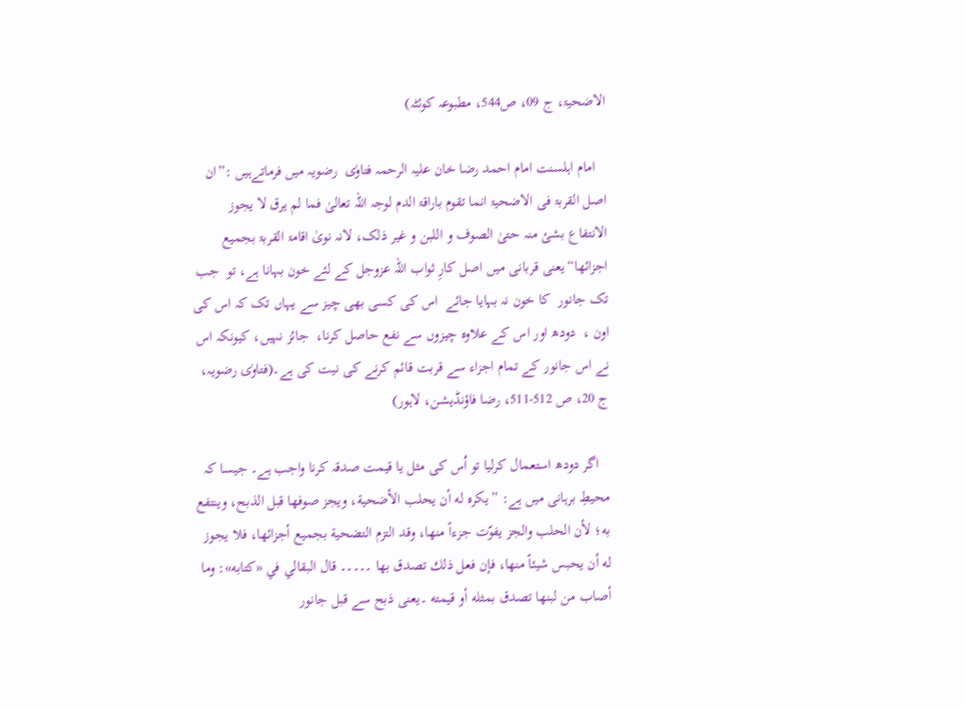الاضحیۃ، ج 09، ص544، مطبوعہ کوئٹہ)

   امام اہلسنت امام احمد رضا خان علیہ الرحمہ فتاوٰی  رضویہ میں فرماتےہیں :”ان اصل القربۃ فی الاضحیۃ انما تقوم باراقۃ الدم لوجہ اللہ تعالیٰ فما لم یرق لا یجوز الانتفاع بشئ منہ حتیٰ الصوف و اللبن و غیر ذلک، لانہ نویٰ اقامۃ القربۃ بجمیع اجزائھا“یعنی قربانی میں اصل کارِ ثواب اللہ عزوجل کے لئے خون بہانا ہے، تو  جب تک جانور  کا خون نہ بہایا جائے  اس کی کسی بھی چیز سے یہاں تک کہ اس کی اون ،  دودھ اور اس کے علاوہ چیزوں سے نفع حاصل کرنا،  جائز نہیں، کیونکہ اس نے اس جانور کے تمام اجزاء سے قربت قائم کرنے کی نیت کی ہے۔(فتاوٰی رضویہ، ج 20، ص 512-511، رضا فاؤنڈیشن، لاہور)

   اگر دودھ استعمال کرلیا تو اُس کی مثل یا قیمت صدقہ کرنا واجب ہے۔ جیسا کہ محیطِ برہانی میں ہے: ”يكره له أن يحلب الأضحية، ويجز صوفها قبل الذبح، وينتفع به؛ لأن الحلب والجز يفوّت جزءاً منها، وقد التزم التضحية بجميع أجزائها، فلا يجوز له أن يحبس شيئاً منها، فإن فعل ذلك تصدق بها ۔۔۔۔۔ قال البقالي في «كتابه»: وما أصاب من لبنها تصدق بمثله أو قيمته ۔یعنی ذبح سے قبل جانور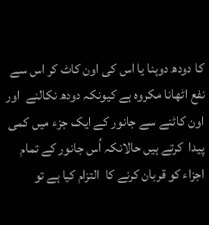کا دودھ دوہنا یا اس کی اون کاٹ کر اس سے نفع اٹھانا مکروہ ہے کیونکہ دودھ نکالنے  اور اون کاٹنے سے جانور کے ایک جزء میں کمی پیدا  کرتے ہیں حالانکہ اُس جانور کے تمام اجزاء کو قربان کرنے کا  التزام کیا ہے تو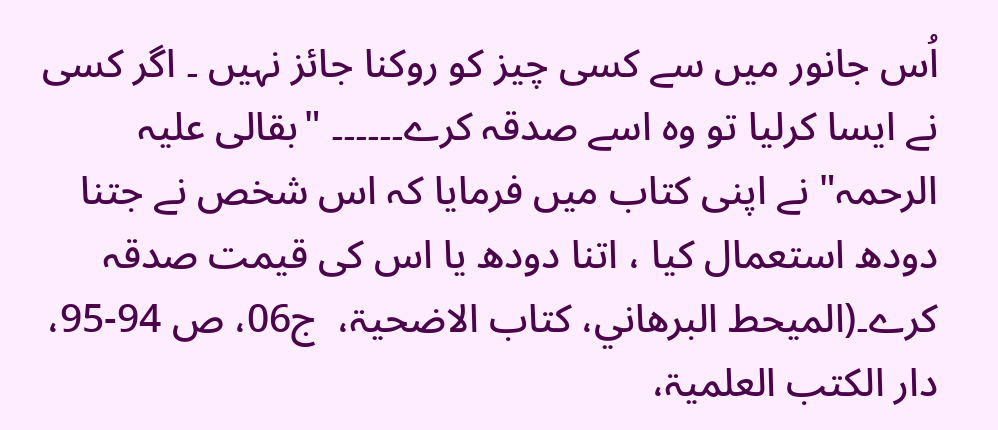اُس جانور میں سے کسی چیز کو روکنا جائز نہیں ۔ اگر کسی نے ایسا کرلیا تو وہ اسے صدقہ کرے۔۔۔۔۔۔ "بقالی علیہ الرحمہ" نے اپنی کتاب میں فرمایا کہ اس شخص نے جتنا دودھ استعمال کیا ، اتنا دودھ یا اس کی قیمت صدقہ کرے۔(الميحط البرهاني، کتاب الاضحیۃ،  ج06، ص 94-95، دار الکتب العلمیۃ،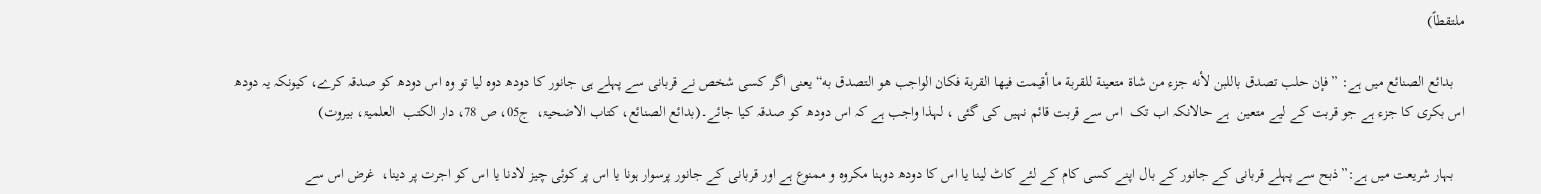ملتقطاً)

   بدائع الصنائع میں ہے: ”فإن حلب تصدق باللبن لأنه جزء من شاة متعينة للقربة ما أقيمت فيها القربة فكان الواجب هو التصدق به“یعنی اگر کسی شخص نے قربانی سے پہلے ہی جانور کا دودھ دوہ لیا تو وہ اس دودھ کو صدقہ کرے، کیونکہ یہ دودھ اس بکری کا جزء ہے جو قربت کے لیے متعین  ہے حالانکہ اب تک  اس سے قربت قائم نہیں کی گئی ، لہذا واجب ہے کہ اس دودھ کو صدقہ کیا جائے۔(بدائع الصنائع، کتاب الاضحیۃ،  ج05، ص 78، دار الکتب  العلمیۃ، بيروت)

   بہار شریعت میں ہے:”ذبح سے پہلے قربانی کے جانور کے بال اپنے کسی کام کے لئے کاٹ لینا یا اس کا دودھ دوہنا مکروہ و ممنوع ہے اور قربانی کے جانور پرسوار ہونا یا اس پر کوئی چیز لادنا یا اس کو اجرت پر دینا،  غرض اس سے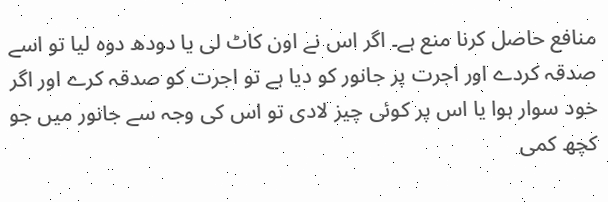منافع حاصل کرنا منع ہے۔ اگر اس نے اون کاٹ لی یا دودھ دوہ لیا تو اسے صدقہ کردے اور اجرت پر جانور کو دیا ہے تو اجرت کو صدقہ کرے اور اگر خود سوار ہوا یا اس پر کوئی چیز لادی تو اس کی وجہ سے جانور میں جو کچھ کمی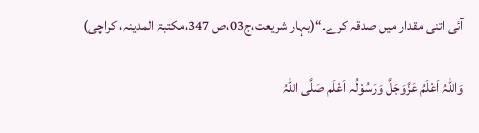آئی اتنی مقدار میں صدقہ کرے۔“(بہار شریعت،ج03،ص 347،مکتبۃ المدینہ، کراچی)

وَاللہُ اَعْلَمُ عَزَّوَجَلَّ وَرَسُوْلُہ اَعْلَم صَلَّی اللّٰہُ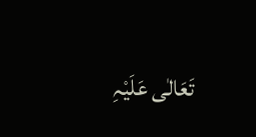تَعَالٰی عَلَیْہِ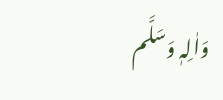وَاٰلِہٖ وَسَلَّم